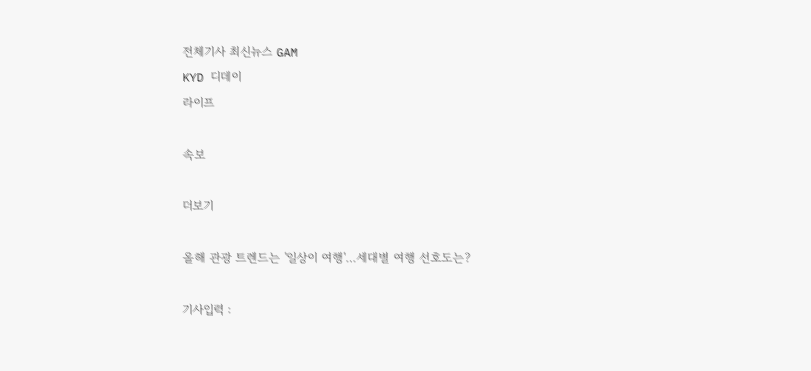전체기사 최신뉴스 GAM
KYD 디데이
라이프

속보

더보기

올해 관광 트렌드는 '일상이 여행'…세대별 여행 선호도는?

기사입력 :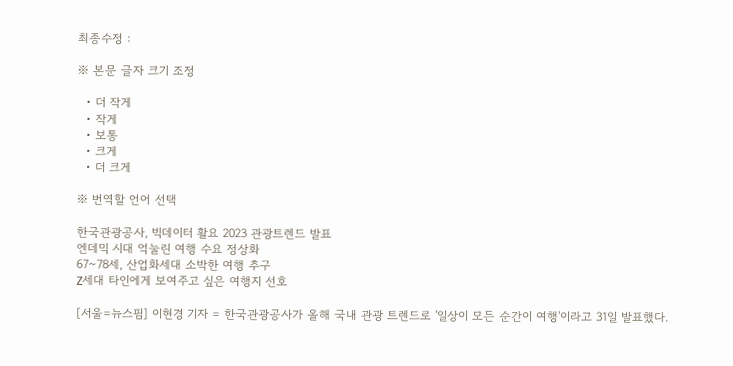최종수정 :

※ 본문 글자 크기 조정

  • 더 작게
  • 작게
  • 보통
  • 크게
  • 더 크게

※ 번역할 언어 선택

한국관광공사, 빅데이터 활요 2023 관광트렌드 발표
엔데믹 시대 억눌린 여행 수요 정상화
67~78세, 산업화세대 소박한 여행 추구
Z세대 타인에게 보여주고 싶은 여행지 선호

[서울=뉴스핌] 이현경 기자 = 한국관광공사가 올해 국내 관광 트렌드로 '일상이 모든 순간이 여행'이라고 31일 발표했다.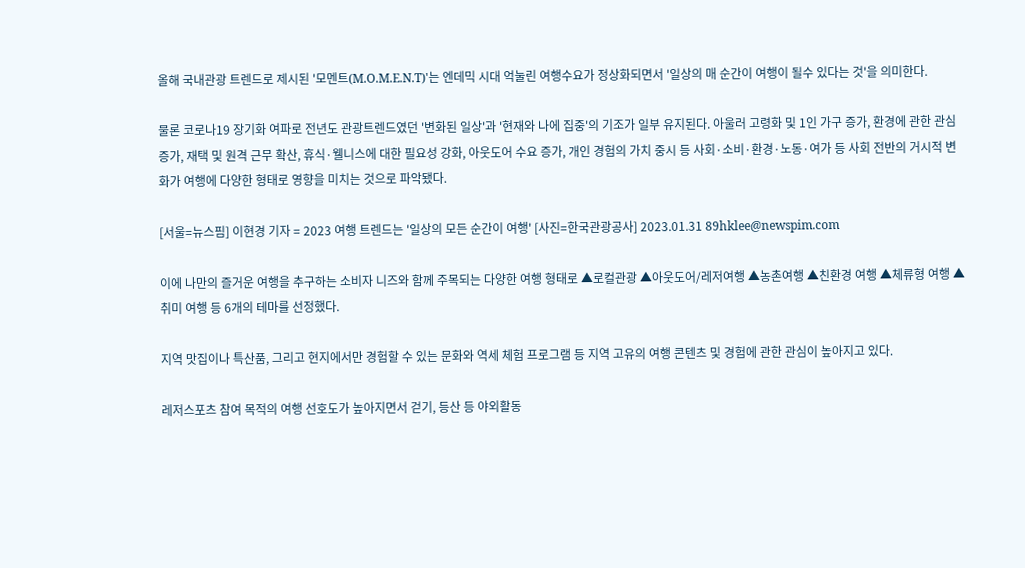올해 국내관광 트렌드로 제시된 '모멘트(M.O.M.E.N.T)'는 엔데믹 시대 억눌린 여행수요가 정상화되면서 '일상의 매 순간이 여행이 될수 있다는 것'을 의미한다.

물론 코로나19 장기화 여파로 전년도 관광트렌드였던 '변화된 일상'과 '현재와 나에 집중'의 기조가 일부 유지된다. 아울러 고령화 및 1인 가구 증가, 환경에 관한 관심 증가, 재택 및 원격 근무 확산, 휴식·웰니스에 대한 필요성 강화, 아웃도어 수요 증가, 개인 경험의 가치 중시 등 사회·소비·환경·노동·여가 등 사회 전반의 거시적 변화가 여행에 다양한 형태로 영향을 미치는 것으로 파악됐다.

[서울=뉴스핌] 이현경 기자 = 2023 여행 트렌드는 '일상의 모든 순간이 여행' [사진=한국관광공사] 2023.01.31 89hklee@newspim.com

이에 나만의 즐거운 여행을 추구하는 소비자 니즈와 함께 주목되는 다양한 여행 형태로 ▲로컬관광 ▲아웃도어/레저여행 ▲농촌여행 ▲친환경 여행 ▲체류형 여행 ▲취미 여행 등 6개의 테마를 선정했다.

지역 맛집이나 특산품, 그리고 현지에서만 경험할 수 있는 문화와 역세 체험 프로그램 등 지역 고유의 여행 콘텐츠 및 경험에 관한 관심이 높아지고 있다.

레저스포츠 참여 목적의 여행 선호도가 높아지면서 걷기, 등산 등 야외활동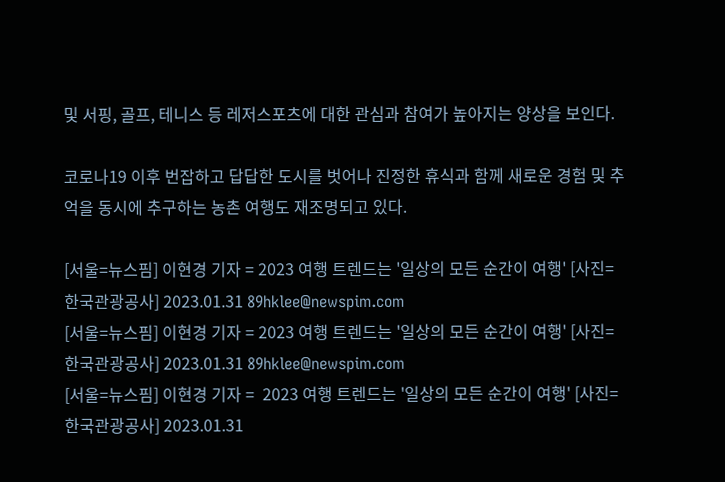및 서핑, 골프, 테니스 등 레저스포츠에 대한 관심과 참여가 높아지는 양상을 보인다.

코로나19 이후 번잡하고 답답한 도시를 벗어나 진정한 휴식과 함께 새로운 경험 및 추억을 동시에 추구하는 농촌 여행도 재조명되고 있다.

[서울=뉴스핌] 이현경 기자 = 2023 여행 트렌드는 '일상의 모든 순간이 여행' [사진=한국관광공사] 2023.01.31 89hklee@newspim.com
[서울=뉴스핌] 이현경 기자 = 2023 여행 트렌드는 '일상의 모든 순간이 여행' [사진=한국관광공사] 2023.01.31 89hklee@newspim.com
[서울=뉴스핌] 이현경 기자 =  2023 여행 트렌드는 '일상의 모든 순간이 여행' [사진=한국관광공사] 2023.01.31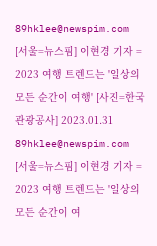89hklee@newspim.com
[서울=뉴스핌] 이현경 기자 =  2023 여행 트렌드는 '일상의 모든 순간이 여행' [사진=한국관광공사] 2023.01.31 89hklee@newspim.com
[서울=뉴스핌] 이현경 기자 = 2023 여행 트렌드는 '일상의 모든 순간이 여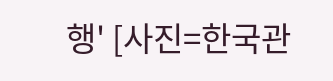행' [사진=한국관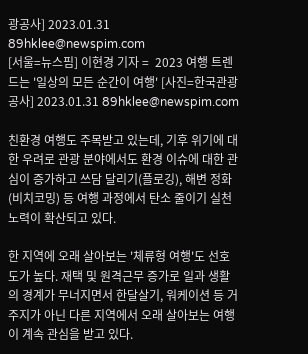광공사] 2023.01.31 89hklee@newspim.com
[서울=뉴스핌] 이현경 기자 =  2023 여행 트렌드는 '일상의 모든 순간이 여행' [사진=한국관광공사] 2023.01.31 89hklee@newspim.com

친환경 여행도 주목받고 있는데, 기후 위기에 대한 우려로 관광 분야에서도 환경 이슈에 대한 관심이 증가하고 쓰담 달리기(플로깅), 해변 정화(비치코밍) 등 여행 과정에서 탄소 줄이기 실천 노력이 확산되고 있다.

한 지역에 오래 살아보는 '체류형 여행'도 선호도가 높다. 재택 및 원격근무 증가로 일과 생활의 경계가 무너지면서 한달살기, 워케이션 등 거주지가 아닌 다른 지역에서 오래 살아보는 여행이 계속 관심을 받고 있다.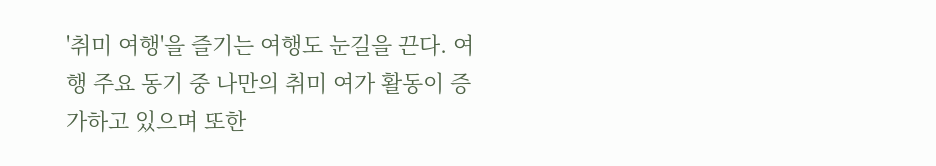'취미 여행'을 즐기는 여행도 눈길을 끈다. 여행 주요 동기 중 나만의 취미 여가 활동이 증가하고 있으며 또한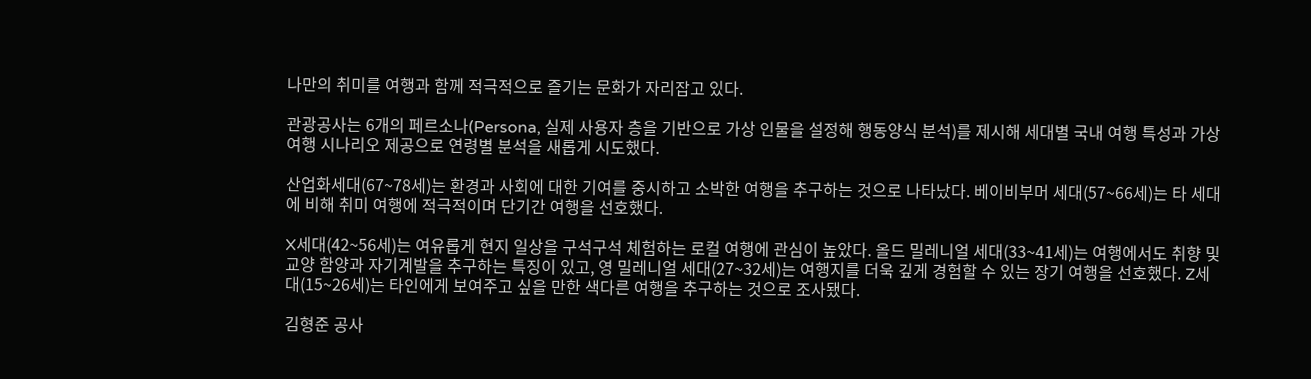나만의 취미를 여행과 함께 적극적으로 즐기는 문화가 자리잡고 있다.

관광공사는 6개의 페르소나(Persona, 실제 사용자 층을 기반으로 가상 인물을 설정해 행동양식 분석)를 제시해 세대별 국내 여행 특성과 가상 여행 시나리오 제공으로 연령별 분석을 새롭게 시도했다.

산업화세대(67~78세)는 환경과 사회에 대한 기여를 중시하고 소박한 여행을 추구하는 것으로 나타났다. 베이비부머 세대(57~66세)는 타 세대에 비해 취미 여행에 적극적이며 단기간 여행을 선호했다.

X세대(42~56세)는 여유롭게 현지 일상을 구석구석 체험하는 로컬 여행에 관심이 높았다. 올드 밀레니얼 세대(33~41세)는 여행에서도 취향 및 교양 함양과 자기계발을 추구하는 특징이 있고, 영 밀레니얼 세대(27~32세)는 여행지를 더욱 깊게 경험할 수 있는 장기 여행을 선호했다. Z세대(15~26세)는 타인에게 보여주고 싶을 만한 색다른 여행을 추구하는 것으로 조사됐다.

김형준 공사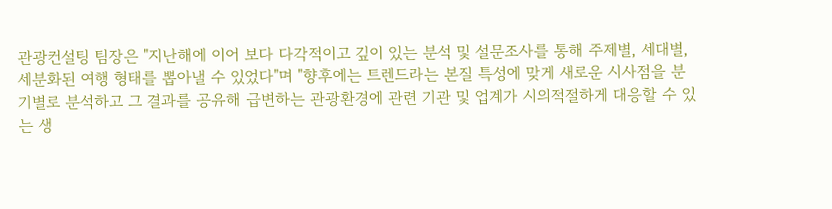관광컨설팅 팀장은 "지난해에 이어 보다 다각적이고 깊이 있는 분석 및 설문조사를 통해 주제별, 세대별, 세분화된 여행 형태를 뽑아낼 수 있었다"며 "향후에는 트렌드라는 본질 특성에 맞게 새로운 시사점을 분기별로 분석하고 그 결과를 공유해 급변하는 관광환경에 관련 기관 및 업계가 시의적절하게 대응할 수 있는 생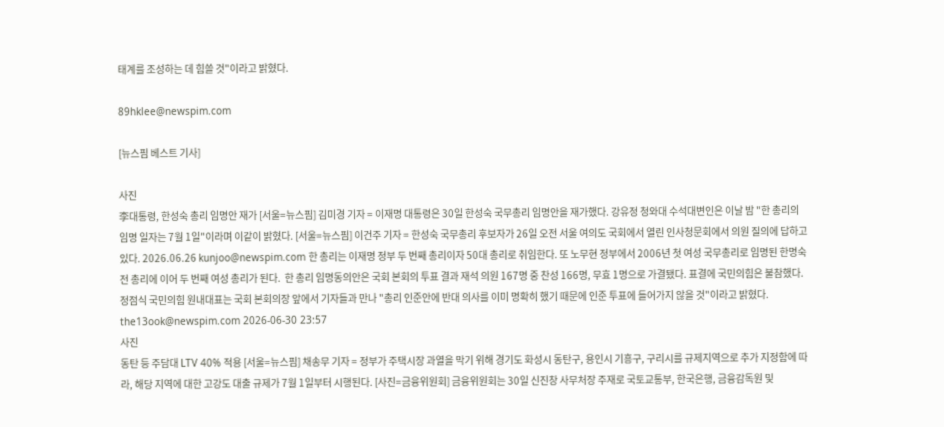태계를 조성하는 데 힘쓸 것"이라고 밝혔다.

89hklee@newspim.com

[뉴스핌 베스트 기사]

사진
李대통령, 한성숙 총리 임명안 재가 [서울=뉴스핌] 김미경 기자 = 이재명 대통령은 30일 한성숙 국무총리 임명안을 재가했다. 강유정 청와대 수석대변인은 이날 밤 "한 총리의 임명 일자는 7월 1일"이라며 이같이 밝혔다. [서울=뉴스핌] 이건주 기자 = 한성숙 국무총리 후보자가 26일 오전 서울 여의도 국회에서 열린 인사청문회에서 의원 질의에 답하고 있다. 2026.06.26 kunjoo@newspim.com 한 총리는 이재명 정부 두 번째 총리이자 50대 총리로 취임한다. 또 노무현 정부에서 2006년 첫 여성 국무총리로 임명된 한명숙 전 총리에 이어 두 번째 여성 총리가 된다.  한 총리 임명동의안은 국회 본회의 투표 결과 재석 의원 167명 중 찬성 166명, 무효 1명으로 가결됐다. 표결에 국민의힘은 불참했다. 정점식 국민의힘 원내대표는 국회 본회의장 앞에서 기자들과 만나 "총리 인준안에 반대 의사를 이미 명확히 했기 때문에 인준 투표에 들어가지 않을 것"이라고 밝혔다. the13ook@newspim.com 2026-06-30 23:57
사진
동탄 등 주담대 LTV 40% 적용 [서울=뉴스핌] 채송무 기자 = 정부가 주택시장 과열을 막기 위해 경기도 화성시 동탄구, 용인시 기흥구, 구리시를 규제지역으로 추가 지정함에 따라, 해당 지역에 대한 고강도 대출 규제가 7월 1일부터 시행된다. [사진=금융위원회] 금융위원회는 30일 신진창 사무처장 주재로 국토교통부, 한국은행, 금융감독원 및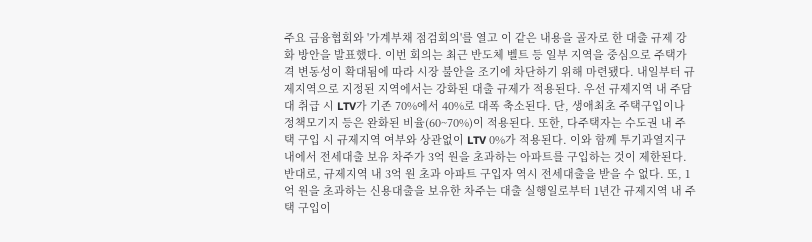주요 금융협회와 '가계부채 점검회의'를 열고 이 같은 내용을 골자로 한 대출 규제 강화 방안을 발표했다. 이번 회의는 최근 반도체 벨트 등 일부 지역을 중심으로 주택가격 변동성이 확대됨에 따라 시장 불안을 조기에 차단하기 위해 마련됐다. 내일부터 규제지역으로 지정된 지역에서는 강화된 대출 규제가 적용된다. 우선 규제지역 내 주담대 취급 시 LTV가 기존 70%에서 40%로 대폭 축소된다. 단, 생애최초 주택구입이나 정책모기지 등은 완화된 비율(60~70%)이 적용된다. 또한, 다주택자는 수도권 내 주택 구입 시 규제지역 여부와 상관없이 LTV 0%가 적용된다. 이와 함께 투기과열지구 내에서 전세대출 보유 차주가 3억 원을 초과하는 아파트를 구입하는 것이 제한된다. 반대로, 규제지역 내 3억 원 초과 아파트 구입자 역시 전세대출을 받을 수 없다. 또, 1억 원을 초과하는 신용대출을 보유한 차주는 대출 실행일로부터 1년간 규제지역 내 주택 구입이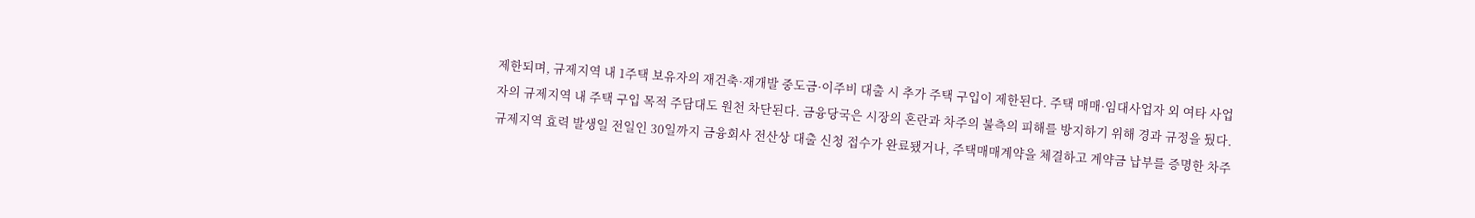제한되며, 규제지역 내 1주택 보유자의 재건축·재개발 중도금·이주비 대출 시 추가 주택 구입이 제한된다. 주택 매매·임대사업자 외 여타 사업자의 규제지역 내 주택 구입 목적 주담대도 원천 차단된다. 금융당국은 시장의 혼란과 차주의 불측의 피해를 방지하기 위해 경과 규정을 뒀다. 규제지역 효력 발생일 전일인 30일까지 금융회사 전산상 대출 신청 접수가 완료됐거나, 주택매매계약을 체결하고 계약금 납부를 증명한 차주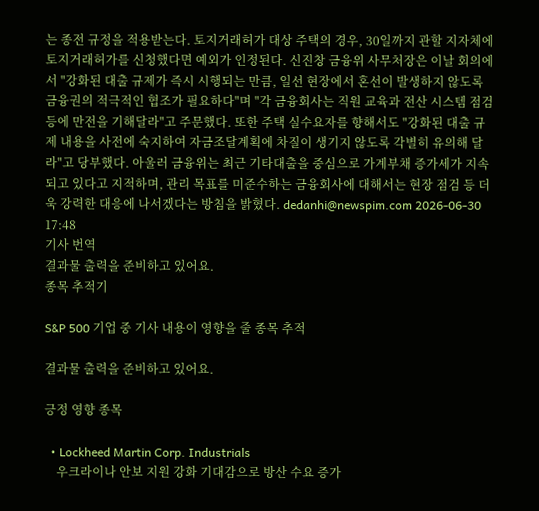는 종전 규정을 적용받는다. 토지거래허가 대상 주택의 경우, 30일까지 관할 지자체에 토지거래허가를 신청했다면 예외가 인정된다. 신진창 금융위 사무처장은 이날 회의에서 "강화된 대출 규제가 즉시 시행되는 만큼, 일선 현장에서 혼선이 발생하지 않도록 금융권의 적극적인 협조가 필요하다"며 "각 금융회사는 직원 교육과 전산 시스템 점검 등에 만전을 기해달라"고 주문했다. 또한 주택 실수요자를 향해서도 "강화된 대출 규제 내용을 사전에 숙지하여 자금조달계획에 차질이 생기지 않도록 각별히 유의해 달라"고 당부했다. 아울러 금융위는 최근 기타대출을 중심으로 가계부채 증가세가 지속되고 있다고 지적하며, 관리 목표를 미준수하는 금융회사에 대해서는 현장 점검 등 더욱 강력한 대응에 나서겠다는 방침을 밝혔다. dedanhi@newspim.com 2026-06-30 17:48
기사 번역
결과물 출력을 준비하고 있어요.
종목 추적기

S&P 500 기업 중 기사 내용이 영향을 줄 종목 추적

결과물 출력을 준비하고 있어요.

긍정 영향 종목

  • Lockheed Martin Corp. Industrials
    우크라이나 안보 지원 강화 기대감으로 방산 수요 증가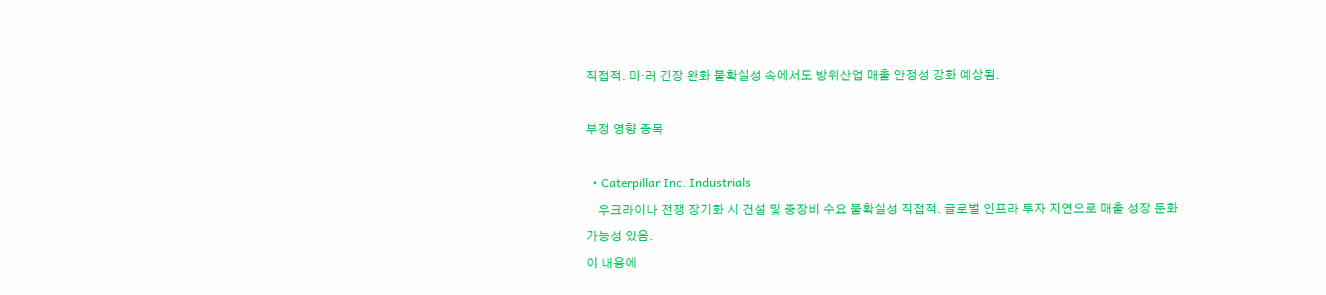직접적. 미·러 긴장 완화 불확실성 속에서도 방위산업 매출 안정성 강화 예상됨.

부정 영향 종목

  • Caterpillar Inc. Industrials
    우크라이나 전쟁 장기화 시 건설 및 중장비 수요 불확실성 직접적. 글로벌 인프라 투자 지연으로 매출 성장 둔화 가능성 있음.
이 내용에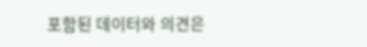포함된 데이터와 의견은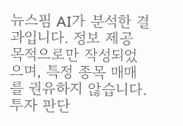뉴스핌 AI가 분석한 결과입니다. 정보 제공 목적으로만 작성되었으며, 특정 종목 매매를 권유하지 않습니다. 투자 판단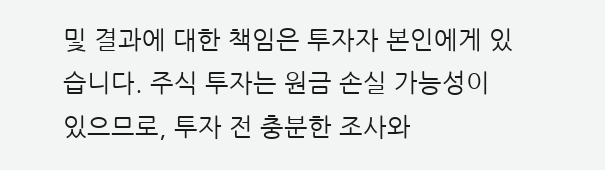및 결과에 대한 책임은 투자자 본인에게 있습니다. 주식 투자는 원금 손실 가능성이 있으므로, 투자 전 충분한 조사와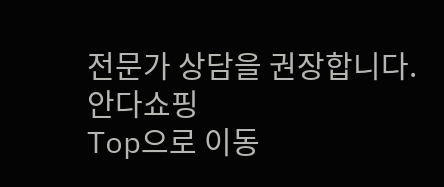전문가 상담을 권장합니다.
안다쇼핑
Top으로 이동